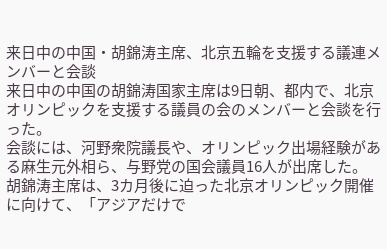来日中の中国・胡錦涛主席、北京五輪を支援する議連メンバーと会談
来日中の中国の胡錦涛国家主席は9日朝、都内で、北京オリンピックを支援する議員の会のメンバーと会談を行った。
会談には、河野衆院議長や、オリンピック出場経験がある麻生元外相ら、与野党の国会議員16人が出席した。
胡錦涛主席は、3カ月後に迫った北京オリンピック開催に向けて、「アジアだけで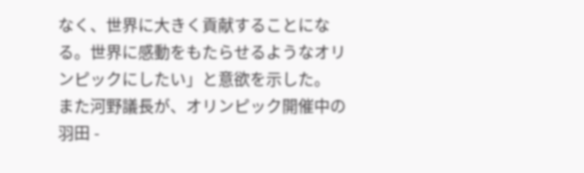なく、世界に大きく貢献することになる。世界に感動をもたらせるようなオリンピックにしたい」と意欲を示した。
また河野議長が、オリンピック開催中の羽田 -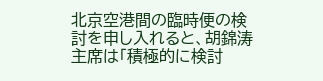北京空港間の臨時便の検討を申し入れると、胡錦涛主席は「積極的に検討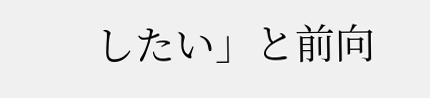したい」と前向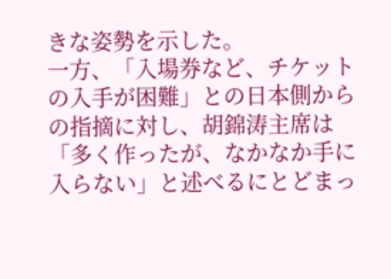きな姿勢を示した。
一方、「入場券など、チケットの入手が困難」との日本側からの指摘に対し、胡錦涛主席は「多く作ったが、なかなか手に入らない」と述べるにとどまっ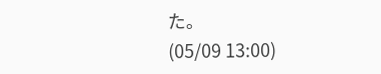た。
(05/09 13:00)